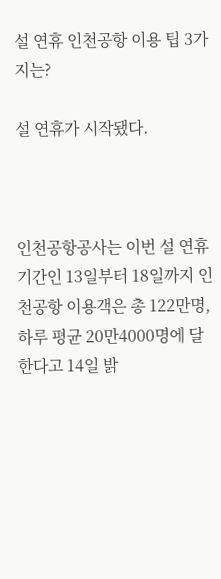설 연휴 인천공항 이용 팁 3가지는?

설 연휴가 시작됐다.



인천공항공사는 이번 설 연휴기간인 13일부터 18일까지 인천공항 이용객은 총 122만명, 하루 평균 20만4000명에 달한다고 14일 밝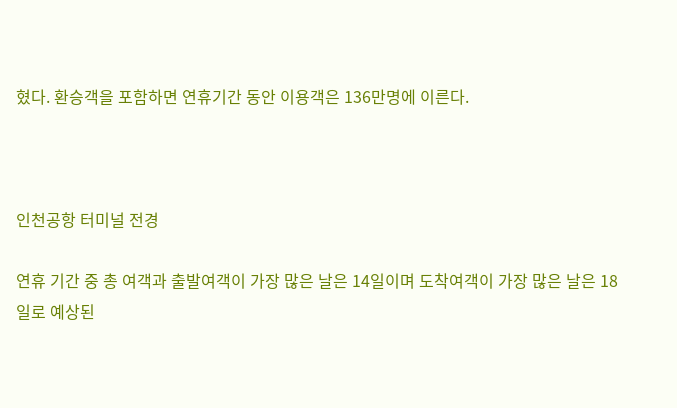혔다. 환승객을 포함하면 연휴기간 동안 이용객은 136만명에 이른다.



인천공항 터미널 전경

연휴 기간 중 총 여객과 출발여객이 가장 많은 날은 14일이며 도착여객이 가장 많은 날은 18일로 예상된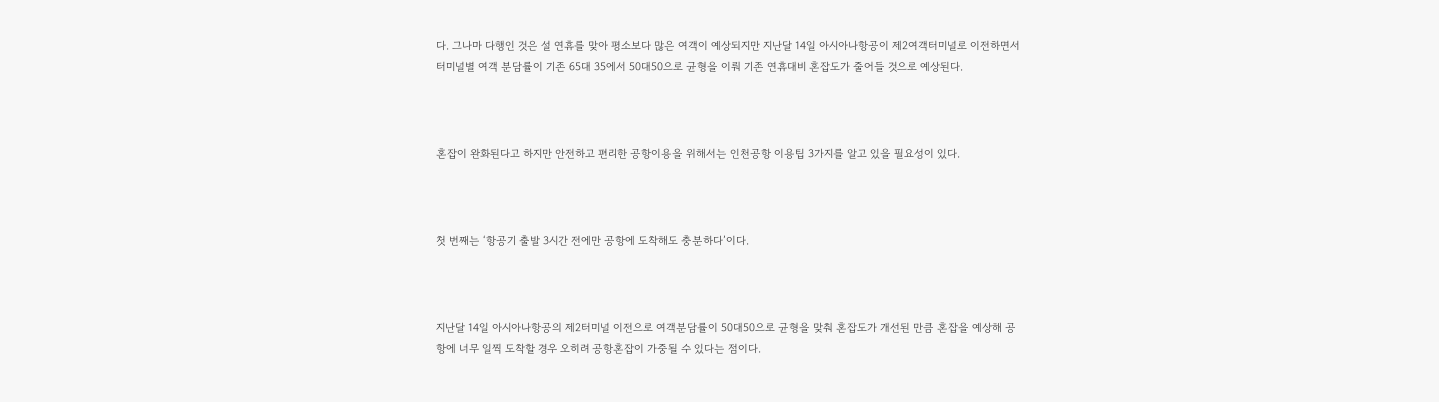다. 그나마 다행인 것은 설 연휴를 맞아 평소보다 많은 여객이 예상되지만 지난달 14일 아시아나항공이 제2여객터미널로 이전하면서 터미널별 여객 분담률이 기존 65대 35에서 50대50으로 균형을 이뤄 기존 연휴대비 혼잡도가 줄어들 것으로 예상된다.



혼잡이 완화된다고 하지만 안전하고 편리한 공항이용을 위해서는 인천공항 이용팁 3가지를 알고 있을 필요성이 있다.



첫 번째는 ‘항공기 출발 3시간 전에만 공항에 도착해도 충분하다’이다.



지난달 14일 아시아나항공의 제2터미널 이전으로 여객분담률이 50대50으로 균형을 맞춰 혼잡도가 개선된 만큼 혼잡을 예상해 공항에 너무 일찍 도착할 경우 오히려 공항혼잡이 가중될 수 있다는 점이다.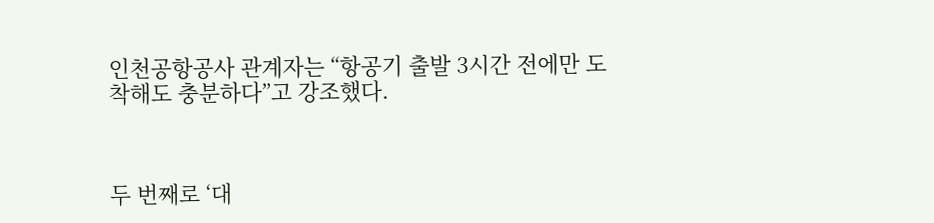인천공항공사 관계자는 “항공기 출발 3시간 전에만 도착해도 충분하다”고 강조했다.



두 번째로 ‘대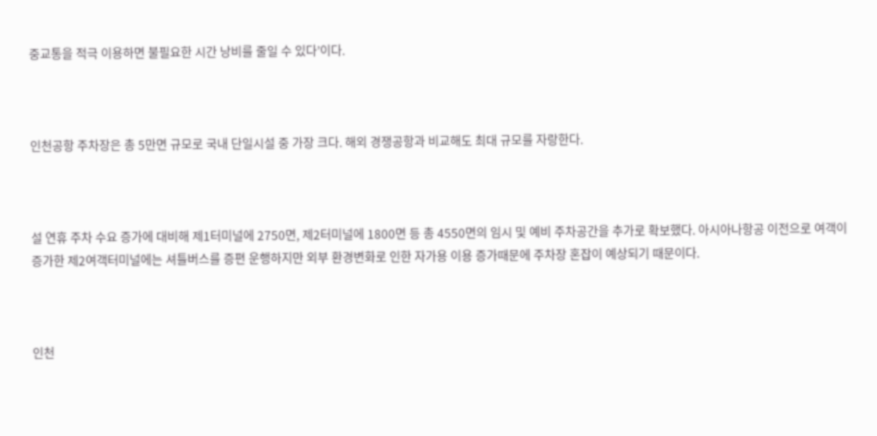중교통을 적극 이용하면 불필요한 시간 낭비를 줄일 수 있다’이다.



인천공항 주차장은 총 5만면 규모로 국내 단일시설 중 가장 크다. 해외 경쟁공항과 비교해도 최대 규모를 자랑한다.



설 연휴 주차 수요 증가에 대비해 제1터미널에 2750면, 제2터미널에 1800면 등 총 4550면의 임시 및 예비 주차공간을 추가로 확보했다. 아시아나항공 이전으로 여객이 증가한 제2여객터미널에는 셔틀버스를 증편 운행하지만 외부 환경변화로 인한 자가용 이용 증가때문에 주차장 혼잡이 예상되기 때문이다.



인천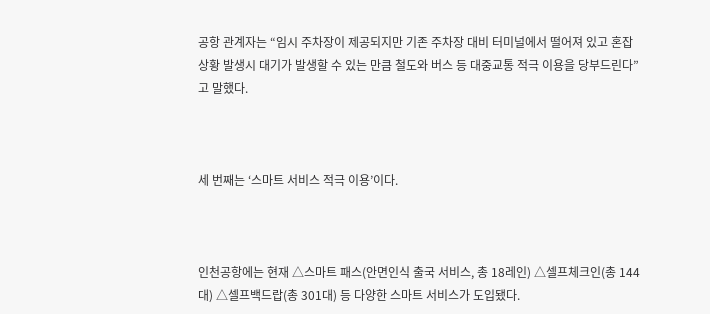공항 관계자는 “임시 주차장이 제공되지만 기존 주차장 대비 터미널에서 떨어져 있고 혼잡상황 발생시 대기가 발생할 수 있는 만큼 철도와 버스 등 대중교통 적극 이용을 당부드린다”고 말했다.



세 번째는 ‘스마트 서비스 적극 이용’이다.



인천공항에는 현재 △스마트 패스(안면인식 출국 서비스, 총 18레인) △셀프체크인(총 144대) △셀프백드랍(총 301대) 등 다양한 스마트 서비스가 도입됐다.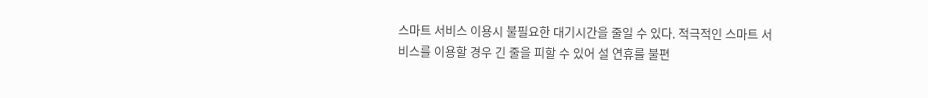스마트 서비스 이용시 불필요한 대기시간을 줄일 수 있다. 적극적인 스마트 서비스를 이용할 경우 긴 줄을 피할 수 있어 설 연휴를 불편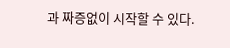과 짜증없이 시작할 수 있다.